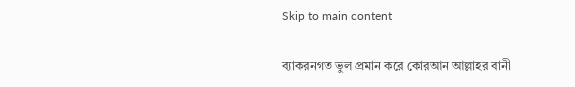Skip to main content

ব্যাকরনগত ভুল প্রমান করে কোরআন আল্লাহর বানী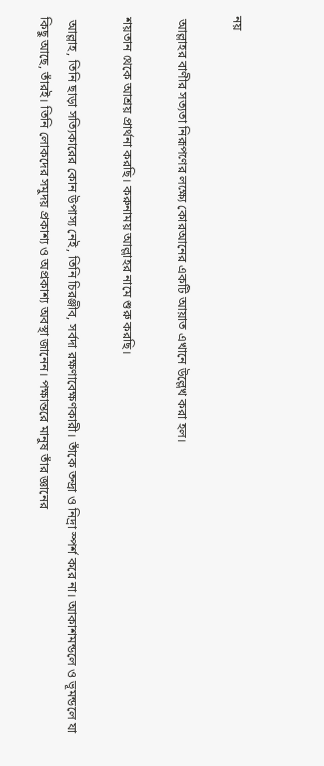নয়

 আল্লাহর বাণীর সত্যতা নিরূপণের লক্ষ্যে কোরআনের একটি আয়াত এখানে উল্লেখ করা হল।

শয়তান থেকে আশ্রয় প্রার্থনা করছি। করুনাময় আল্লাহর নামে শুরু করছি।

 আল্লাহ, তিনি ছাড়া সত্যিকারের কোন উপাস্য নেই, তিনি চিরঞ্জীব, সর্বদা রক্ষণাবেক্ষণকারী। তাঁকে তন্দ্রা ও নিদ্রা স্পর্শ করে না। আকাশমন্ডলে ও ভূমন্ডলে যা কিছু আছে, তাঁরই। তিনি লোকদের সমুদয় প্রকাশ্য ও অপ্রকাশ্য অবস্থা জানেন। পক্ষান্তরে মানুষ তাঁর জ্ঞানের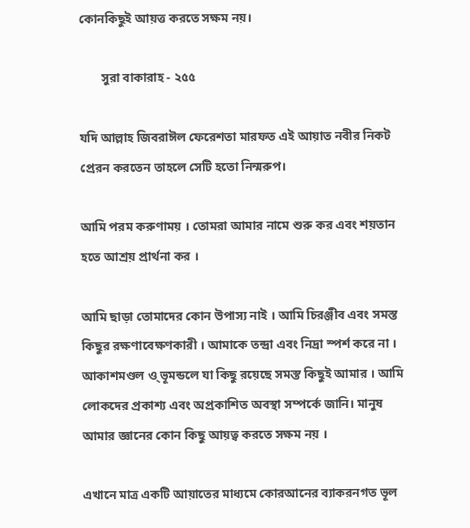কোনকিছুই আয়ত্ত করতে সক্ষম নয়।

       সুরা বাকারাহ - ২৫৫

যদি আল্লাহ জিবরাঈল ফেরেশতা মারফত এই আয়াত নবীর নিকট প্রেরন করতেন তাহলে সেটি হতো নিন্মরুপ।

আমি পরম করুণাময় । তোমরা আমার নামে শুরু কর এবং শয়তান হতে আশ্রয় প্রার্থনা কর ।

আমি ছাড়া তোমাদের কোন উপাস্য নাই । আমি চিরঞ্জীব এবং সমস্ত কিছুর রক্ষণাবেক্ষণকারী । আমাকে তন্দ্রা এবং নিদ্রা স্পর্শ করে না ।  আকাশমণ্ডল ও্ ভূমন্ডলে যা কিছু রয়েছে সমস্ত কিছুই আমার । আমি লোকদের প্রকাশ্য এবং অপ্রকাশিত অবস্থা সম্পর্কে জানি। মানুষ আমার জ্ঞানের কোন কিছু আয়ত্ব করতে সক্ষম নয় ।

এখানে মাত্র একটি আয়াতের মাধ্যমে কোরআনের ব্যাকরনগত ভূল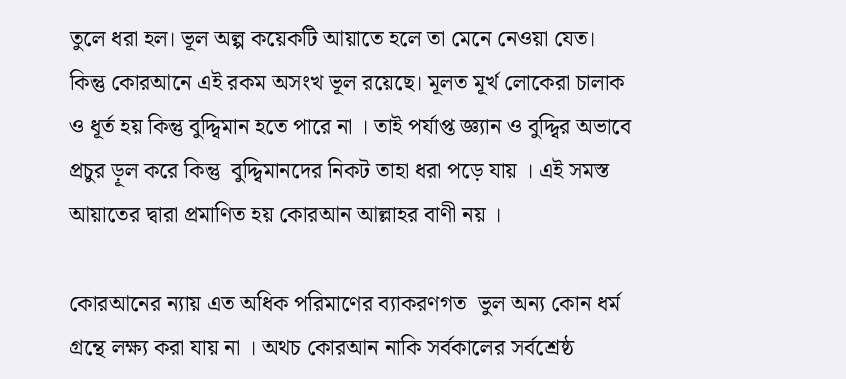তুলে ধরা হল। ভূল অল্প কয়েকটি আয়াতে হলে তা মেনে নেওয়া যেত। কিন্তু কোরআনে এই রকম অসংখ ভূল রয়েছে। মূলত মূর্খ লোকেরা চালাক ও ধূর্ত হয় কিন্তু বুদ্দ্বিমান হতে পারে না । তাই পর্যাপ্ত জ্ঞ্যান ও বুদ্দ্বির অভাবে প্রচুর ড়ূল করে কিন্তু  বুদ্দ্বিমানদের নিকট তাহা ধরা পড়ে যায় । এই সমস্ত আয়াতের দ্বারা প্রমাণিত হয় কোরআন আল্লাহর বাণী নয় ।

কোরআনের ন্যায় এত অধিক পরিমাণের ব্যাকরণগত  ভুল অন্য কোন ধর্ম গ্রন্থে লক্ষ্য করা যায় না । অথচ কোরআন নাকি সর্বকালের সর্বশ্রেষ্ঠ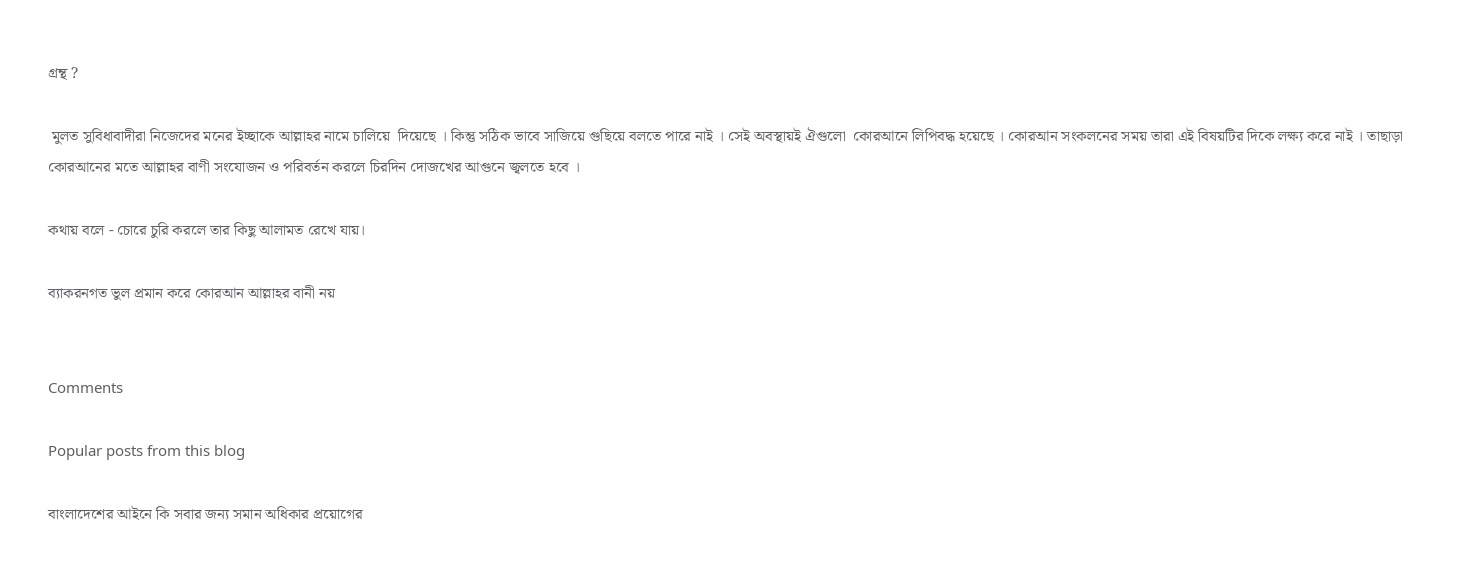গ্রন্থ ?

 মুলত সুবিধাবাদীরা নিজেদের মনের ইচ্ছাকে আল্লাহর নামে চালিয়ে  দিয়েছে । কিন্তু সঠিক ভাবে সাজিয়ে গুছিয়ে বলতে পারে নাই । সেই অবস্থায়ই ঐগুলো  কোরআনে লিপিবদ্ধ হয়েছে । কোরআন সংকলনের সময় তারা এই বিষয়টির দিকে লক্ষ্য করে নাই । তাছাড়া কোরআনের মতে আল্লাহর বাণী সংযোজন ও পরিবর্তন করলে চিরদিন দোজখের আগুনে জ্বলতে হবে ।

কথায় বলে - চোরে চুরি করলে তার কিছু আলামত রেখে যায়।

ব্যাকরনগত ভুল প্রমান করে কোরআন আল্লাহর বানী নয়


Comments

Popular posts from this blog

বাংলাদেশের আইনে কি সবার জন্য সমান অধিকার প্রয়োগের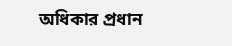অধিকার প্রধান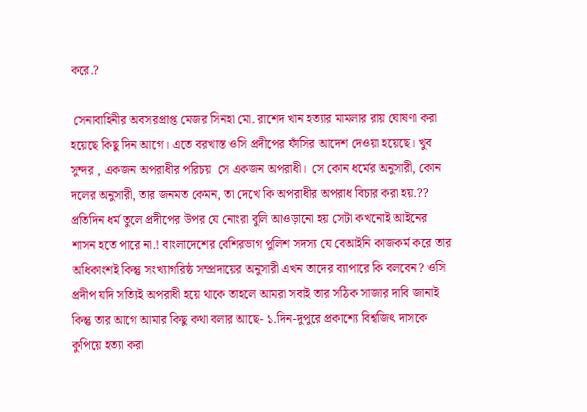করে.?

 সেনাবাহিনীর অবসরপ্রাপ্ত মেজর সিনহা মো. রাশেদ খান হত্যার মামলার রায় ঘোষণা করা হয়েছে কিছু দিন আগে। এতে বরখাস্ত ওসি প্রদীপের ফাঁসির আদেশ দেওয়া হয়েছে। খুব সুন্দর , একজন অপরাধীর পরিচয়  সে একজন অপরাধী।  সে কোন ধর্মের অনুসারী, কোন দলের অনুসারী, তার জনমত কেমন, তা দেখে কি অপরাধীর অপরাধ বিচার করা হয়.?? প্রতিদিন ধর্ম তুলে প্রদীপের উপর যে নোংরা বুলি আওড়ানো হয় সেটা কখনোই আইনের শাসন হতে পারে না.! বাংলাদেশের বেশিরভাগ পুলিশ সদস্য যে বেআইনি কাজকর্ম করে তার অধিকাংশই কিন্তু সংখ্যাগরিষ্ঠ সম্প্রদায়ের অনুসারী এখন তাদের ব্যাপারে কি বলবেন? ওসি প্রদীপ যদি সত্যিই অপরাধী হয়ে থাকে তাহলে আমরা সবাই তার সঠিক সাজার দাবি জানাই কিন্তু তার আগে আমার কিছু কথা বলার আছে- ১.দিন-দুপুরে প্রকাশ্যে বিশ্বজিৎ দাসকে কুপিয়ে হত্যা করা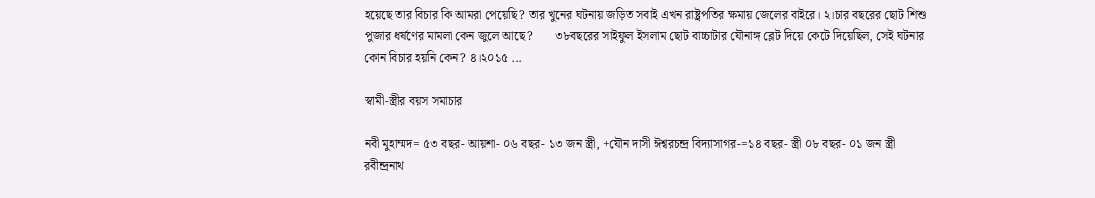হয়েছে তার বিচার কি আমরা পেয়েছি? তার খুনের ঘটনায় জড়িত সবাই এখন রাষ্ট্রপতির ক্ষমায় জেলের বাইরে। ২।চার বছরের ছোট শিশু পুজার ধর্ষণের মামলা কেন জুলে আছে?       ৩৮বছরের সাইফুল ইসলাম ছোট বাচ্চাটার যৌনাঙ্গ ব্লেট দিয়ে কেটে দিয়েছিল, সেই ঘটনার কোন বিচার হয়নি কেন? ৪।২০১৫ ...

স্বামী-স্ত্রীর বয়স সমাচার

নবী মুহাম্মদ= ৫৩ বছর- আয়শা- ০৬ বছর- ১৩ জন স্ত্রী, +যৌন দাসী ঈশ্বরচন্দ্র বিদ্যাসাগর-=১৪ বছর- স্ত্রী ০৮ বছর- ০১ জন স্ত্রী রবীন্দ্রনাথ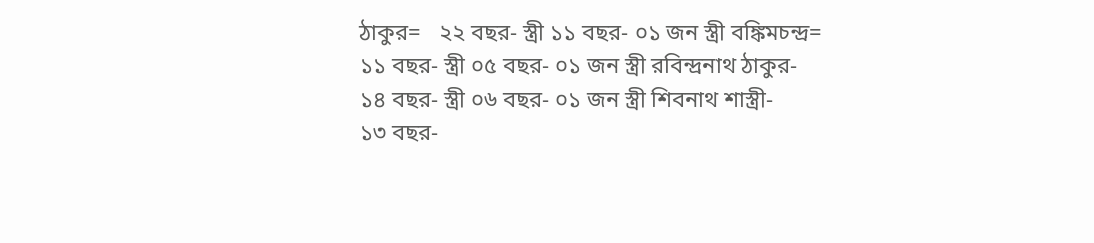ঠাকুর=   ২২ বছর- স্ত্রী ১১ বছর- ০১ জন স্ত্রী বঙ্কিমচন্দ্র=              ১১ বছর- স্ত্রী ০৫ বছর- ০১ জন স্ত্রী রবিন্দ্রনাথ ঠাকুর-  ১৪ বছর- স্ত্রী ০৬ বছর- ০১ জন স্ত্রী শিবনাথ শাস্ত্রী-        ১৩ বছর-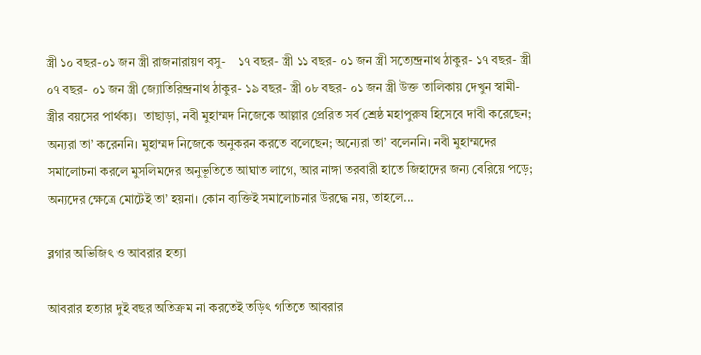স্ত্রী ১০ বছর-০১ জন স্ত্রী রাজনারায়ণ বসু-    ১৭ বছর- স্ত্রী ১১ বছর- ০১ জন স্ত্রী সত্যেন্দ্রনাথ ঠাকুর- ১৭ বছর- স্ত্রী ০৭ বছর- ০১ জন স্ত্রী জ্যোতিরিন্দ্রনাথ ঠাকুর- ১৯ বছর- স্ত্রী ০৮ বছর- ০১ জন স্ত্রী উক্ত তালিকায় দেখুন স্বামী-স্ত্রীর বয়সের পার্থক্য।  তাছাড়া, নবী মুহাম্মদ নিজেকে আল্লার প্রেরিত সর্ব শ্রেষ্ঠ মহাপুরুষ হিসেবে দাবী করেছেন; অন্যরা তা’ করেননি। মুহাম্মদ নিজেকে অনুকরন করতে বলেছেন; অন্যেরা তা’ বলেননি। নবী মুহাম্মদের সমালোচনা করলে মুসলিমদের অনুভূতিতে আঘাত লাগে, আর নাঙ্গা তরবারী হাতে জিহাদের জন্য বেরিয়ে পড়ে; অন্যদের ক্ষেত্রে মোটেই তা’ হয়না। কোন ব্যক্তিই সমালোচনার উরদ্ধে নয়, তাহলে...

ব্লগার অভিজিৎ ও আবরার হত্যা

আবরার হত্যার দুই বছর অতিক্রম না করতেই তড়িৎ গতিতে আবরার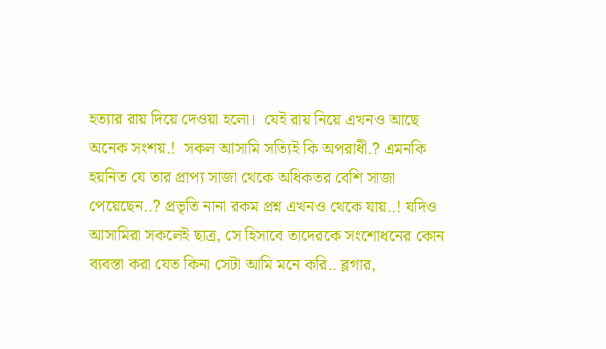হত্যার রায় দিয়ে দেওয়া হলো।  যেই রায় নিয়ে এখনও আছে অনেক সংশয়.!  সকল আসামি সত্যিই কি অপরাধী.? এমনকি হয়নিত যে তার প্রাপ্য সাজা থেকে অধিকতর বেশি সাজা পেয়েছেন..? প্রভৃতি নানা রকম প্রশ্ন এখনও থেকে যায়..! যদিও আসামিরা সকলেই ছাত্র, সে হিসাবে তাদেরকে সংশোধনের কোন ব্যবস্তা করা যেত কিনা সেটা আমি মনে করি.. ব্লগার,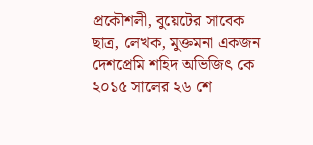প্রকৌশলী, বুয়েটের সাবেক ছাত্র, লেখক, মুক্তমনা একজন দেশপ্রেমি শহিদ অভিজিৎ কে ২০১৫ সালের ২৬ শে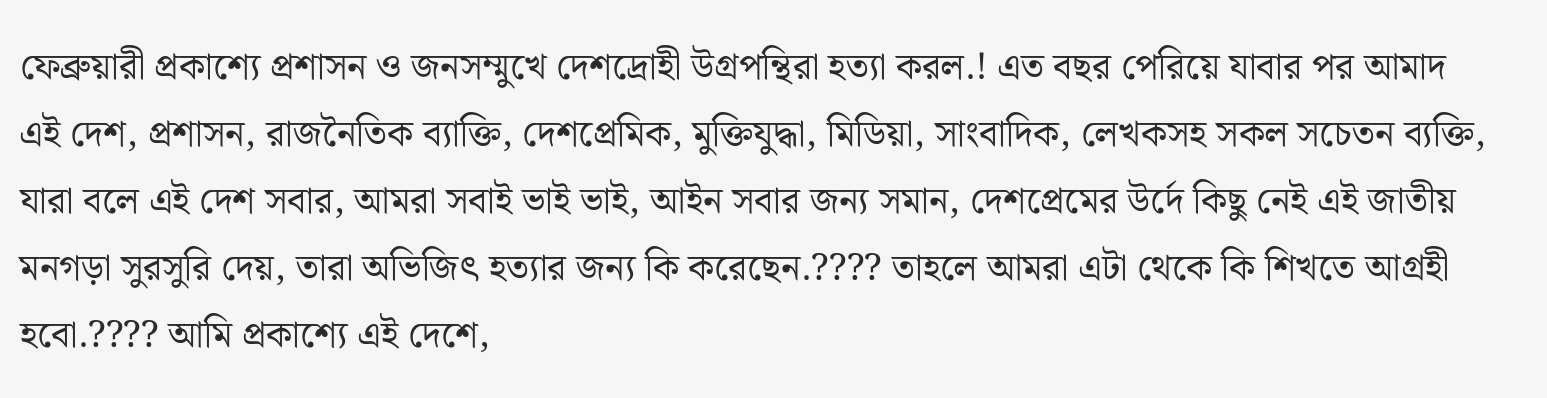ফেব্রুয়ারী প্রকাশ্যে প্রশাসন ও জনসম্মুখে দেশদ্রোহী উগ্রপন্থিরা হত্যা করল.! এত বছর পেরিয়ে যাবার পর আমাদ এই দেশ, প্রশাসন, রাজনৈতিক ব্যাক্তি, দেশপ্রেমিক, মুক্তিযুদ্ধা, মিডিয়া, সাংবাদিক, লেখকসহ সকল সচেতন ব্যক্তি, যারা বলে এই দেশ সবার, আমরা সবাই ভাই ভাই, আইন সবার জন্য সমান, দেশপ্রেমের উর্দে কিছু নেই এই জাতীয় মনগড়া সুরসুরি দেয়, তারা অভিজিৎ হত্যার জন্য কি করেছেন.???? তাহলে আমরা এটা থেকে কি শিখতে আগ্রহী হবো.???? আমি প্রকাশ্যে এই দেশে,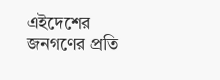এইদেশের জনগণের প্রতি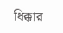ধিক্কার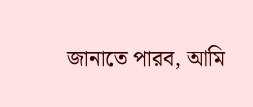জানাতে পারব, আমি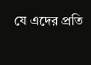যে এদের প্রতি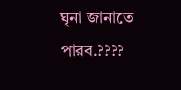ঘৃনা জানাতে পারব.????